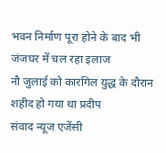भवन निर्माण पूरा होने के बाद भी जंजघर में चल रहा इलाज
नौ जुलाई को कारगिल युद्ध के दौरान शहीद हो गया था प्रदीप
संवाद न्यूज एजेंसी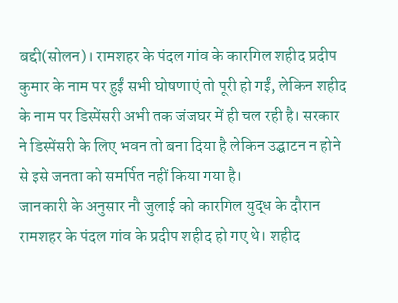बद्दी(सोलन)। रामशहर के पंदल गांव के कारगिल शहीद प्रदीप कुमार के नाम पर हुईं सभी घोषणाएं तो पूरी हो गईं, लेकिन शहीद के नाम पर डिस्पेंसरी अभी तक जंजघर में ही चल रही है। सरकार ने डिस्पेंसरी के लिए भवन तो बना दिया है लेकिन उद्घाटन न होने से इसे जनता को समर्पित नहीं किया गया है।
जानकारी के अनुसार नौ जुलाई को कारगिल युद्ध के दौरान रामशहर के पंदल गांव के प्रदीप शहीद हो गए थे। शहीद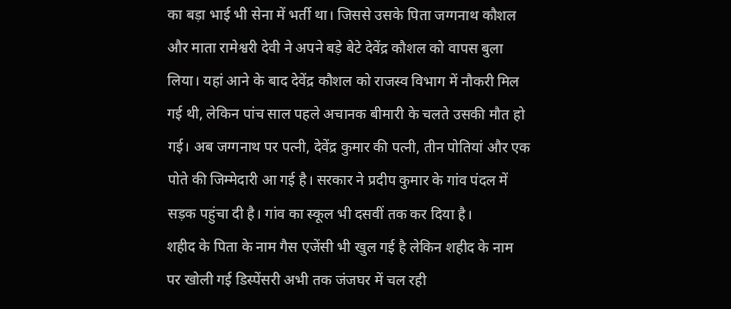का बड़ा भाई भी सेना में भर्ती था। जिससे उसके पिता जग्गनाथ कौशल और माता रामेश्वरी देवी ने अपने बड़े बेटे देवेंद्र कौशल को वापस बुला लिया। यहां आने के बाद देवेंद्र कौशल को राजस्व विभाग में नौकरी मिल गई थी, लेकिन पांच साल पहले अचानक बीमारी के चलते उसकी मौत हो गई। अब जग्गनाथ पर पत्नी, देवेंद्र कुमार की पत्नी, तीन पोतियां और एक पोते की जिम्मेदारी आ गई है। सरकार ने प्रदीप कुमार के गांव पंदल में सड़क पहुंचा दी है। गांव का स्कूल भी दसवीं तक कर दिया है।
शहीद के पिता के नाम गैस एजेंसी भी खुल गई है लेकिन शहीद के नाम पर खोली गई डिस्पेंसरी अभी तक जंजघर में चल रही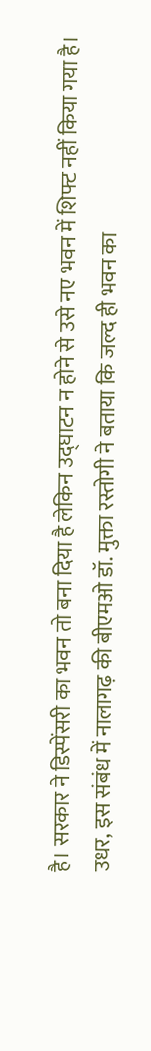है। सरकार ने डिस्पेंसरी का भवन तो बना दिया है लेकिन उद्घाटन न होने से उसे नए भवन में शिफ्ट नहीं किया गया है। उधर, इस संबंध में नालागढ़ की बीएमओ डॉ. मुक्ता रस्तोगी ने बताया कि जल्द ही भवन का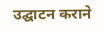उद्घाटन कराने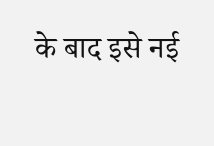के बाद इसे नई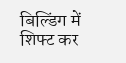बिल्डिंग में शिफ्ट कर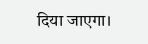दिया जाएगा।